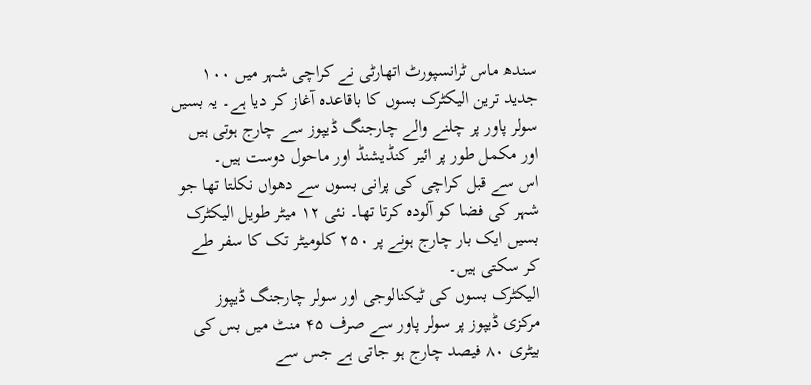سندھ ماس ٹرانسپورٹ اتھارٹی نے کراچی شہر میں ۱۰۰ جدید ترین الیکٹرک بسوں کا باقاعدہ آغاز کر دیا ہے۔ یہ بسیں سولر پاور پر چلنے والے چارجنگ ڈیپوز سے چارج ہوتی ہیں اور مکمل طور پر ائیر کنڈیشنڈ اور ماحول دوست ہیں۔
اس سے قبل کراچی کی پرانی بسوں سے دھواں نکلتا تھا جو شہر کی فضا کو آلودہ کرتا تھا۔ نئی ۱۲ میٹر طویل الیکٹرک بسیں ایک بار چارج ہونے پر ۲۵۰ کلومیٹر تک کا سفر طے کر سکتی ہیں۔
الیکٹرک بسوں کی ٹیکنالوجی اور سولر چارجنگ ڈیپوز
مرکزی ڈیپوز پر سولر پاور سے صرف ۴۵ منٹ میں بس کی بیٹری ۸۰ فیصد چارج ہو جاتی ہے جس سے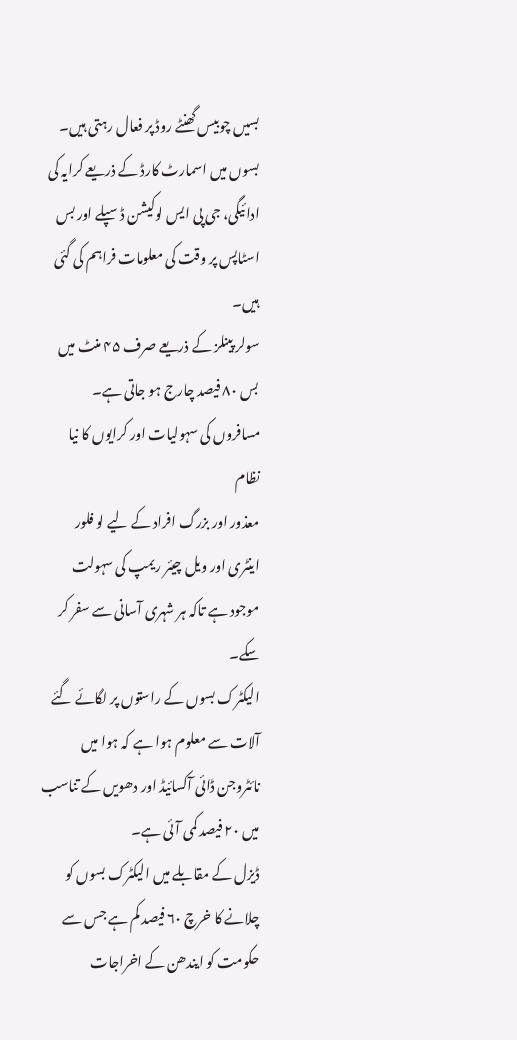بسیں چوبیس گھنٹے روڈ پر فعال رہتی ہیں۔
بسوں میں اسمارٹ کارڈ کے ذریعے کرایہ کی ادائیگی، جی پی ایس لوکیشن ڈسپلے اور بس اسٹاپس پر وقت کی معلومات فراہم کی گئی ہیں۔
سولر پینلز کے ذریعے صرف ۴۵ منٹ میں بس ۸۰ فیصد چارج ہو جاتی ہے۔
مسافروں کی سہولیات اور کرایوں کا نیا نظام
معذور اور بزرگ افراد کے لیے لو فلور اینٹری اور ویل چیئر ریمپ کی سہولت موجود ہے تاکہ ہر شہری آسانی سے سفر کر سکے۔
الیکٹرک بسوں کے راستوں پر لگائے گئے آلات سے معلوم ہوا ہے کہ ہوا میں نائٹروجن ڈائی آکسائیڈ اور دھویں کے تناسب میں ۲۰ فیصد کمی آئی ہے۔
ڈیزل کے مقابلے میں الیکٹرک بسوں کو چلانے کا خرچ ۶۰ فیصد کم ہے جس سے حکومت کو ایندھن کے اخراجات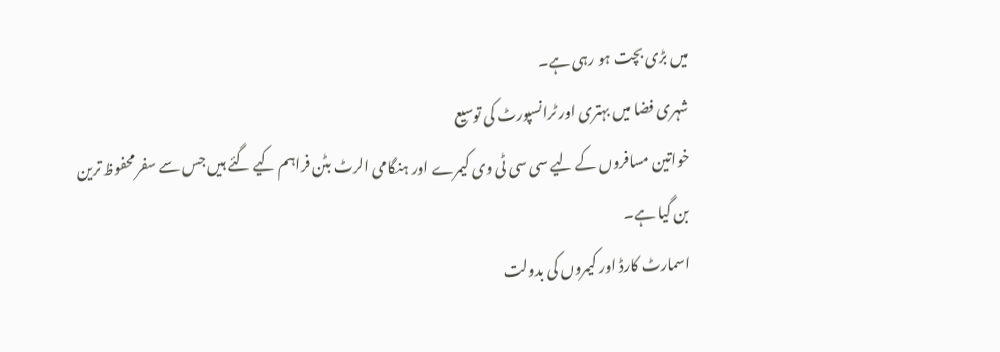میں بڑی بچت ہو رہی ہے۔
شہری فضا میں بہتری اور ٹرانسپورٹ کی توسیع
خواتین مسافروں کے لیے سی سی ٹی وی کیمرے اور ہنگامی الرٹ بٹن فراہم کیے گئے ہیں جس سے سفر محفوظ ترین بن گیا ہے۔
اسمارٹ کارڈ اور کیمروں کی بدولت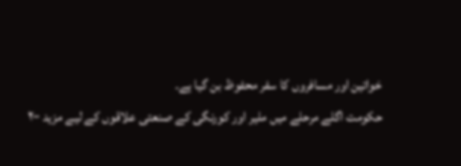خواتین اور مسافروں کا سفر محفوظ بن گیا ہے۔
حکومت اگلے مرحلے میں ملیر اور کورنگی کے صنعتی علاقوں کے لیے مزید ۲۰۰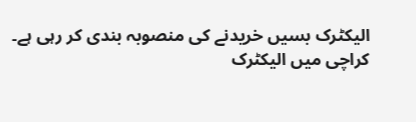الیکٹرک بسیں خریدنے کی منصوبہ بندی کر رہی ہے۔
کراچی میں الیکٹرک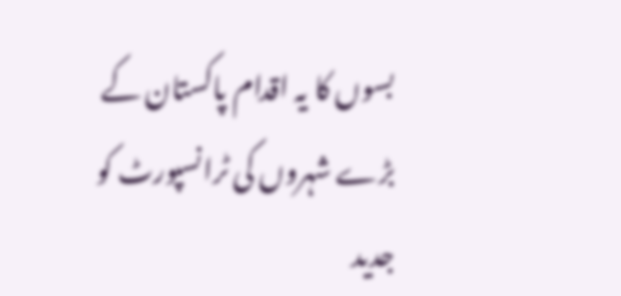بسوں کا یہ اقدام پاکستان کے بڑے شہروں کی ٹرانسپورٹ کو جدید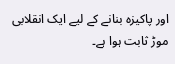اور پاکیزہ بنانے کے لیے ایک انقلابی موڑ ثابت ہوا ہے۔